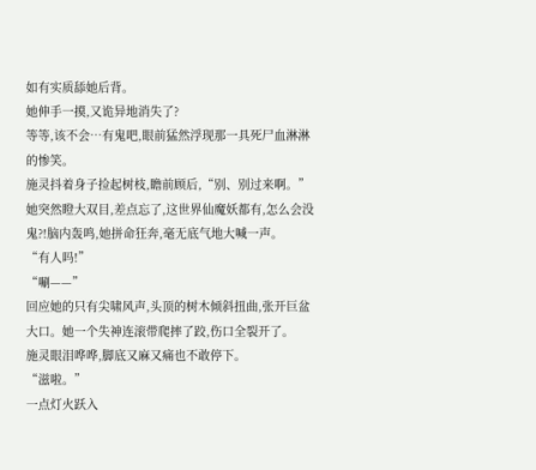如有实质舔她后背。
她伸手一摸,又诡异地消失了?
等等,该不会…有鬼吧,眼前猛然浮现那一具死尸血淋淋的惨笑。
施灵抖着身子捡起树枝,瞻前顾后,“别、别过来啊。”
她突然瞪大双目,差点忘了,这世界仙魔妖都有,怎么会没鬼?!脑内轰鸣,她拼命狂奔,毫无底气地大喊一声。
“有人吗!”
“唰——”
回应她的只有尖啸风声,头顶的树木倾斜扭曲,张开巨盆大口。她一个失神连滚带爬摔了跤,伤口全裂开了。
施灵眼泪哗哗,脚底又麻又痛也不敢停下。
“滋啦。”
一点灯火跃入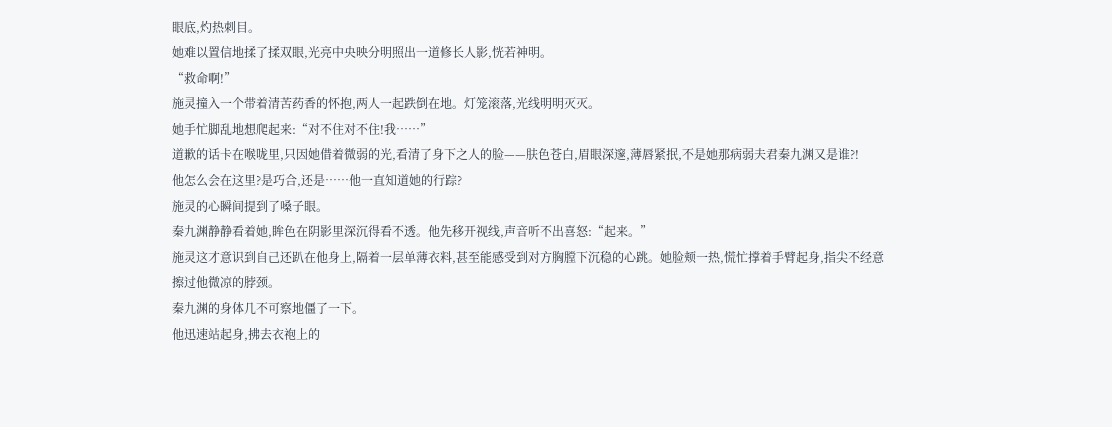眼底,灼热刺目。
她难以置信地揉了揉双眼,光亮中央映分明照出一道修长人影,恍若神明。
“救命啊!”
施灵撞入一个带着清苦药香的怀抱,两人一起跌倒在地。灯笼滚落,光线明明灭灭。
她手忙脚乱地想爬起来:“对不住对不住!我……”
道歉的话卡在喉咙里,只因她借着微弱的光,看清了身下之人的脸——肤色苍白,眉眼深邃,薄唇紧抿,不是她那病弱夫君秦九渊又是谁?!
他怎么会在这里?是巧合,还是……他一直知道她的行踪?
施灵的心瞬间提到了嗓子眼。
秦九渊静静看着她,眸色在阴影里深沉得看不透。他先移开视线,声音听不出喜怒:“起来。”
施灵这才意识到自己还趴在他身上,隔着一层单薄衣料,甚至能感受到对方胸膛下沉稳的心跳。她脸颊一热,慌忙撑着手臂起身,指尖不经意擦过他微凉的脖颈。
秦九渊的身体几不可察地僵了一下。
他迅速站起身,拂去衣袍上的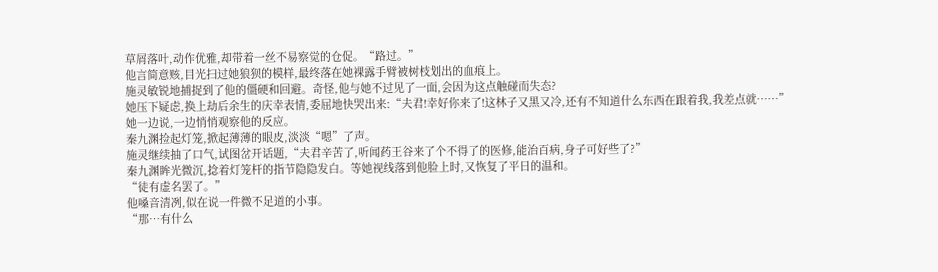草屑落叶,动作优雅,却带着一丝不易察觉的仓促。“路过。”
他言简意赅,目光扫过她狼狈的模样,最终落在她裸露手臂被树枝划出的血痕上。
施灵敏锐地捕捉到了他的僵硬和回避。奇怪,他与她不过见了一面,会因为这点触碰而失态?
她压下疑虑,换上劫后余生的庆幸表情,委屈地快哭出来:“夫君!幸好你来了!这林子又黑又冷,还有不知道什么东西在跟着我,我差点就……”
她一边说,一边悄悄观察他的反应。
秦九渊捡起灯笼,掀起薄薄的眼皮,淡淡“嗯”了声。
施灵继续抽了口气,试图岔开话题,“夫君辛苦了,听闻药王谷来了个不得了的医修,能治百病,身子可好些了?”
秦九渊眸光微沉,捻着灯笼杆的指节隐隐发白。等她视线落到他脸上时,又恢复了平日的温和。
“徒有虚名罢了。”
他嗓音清冽,似在说一件微不足道的小事。
“那…有什么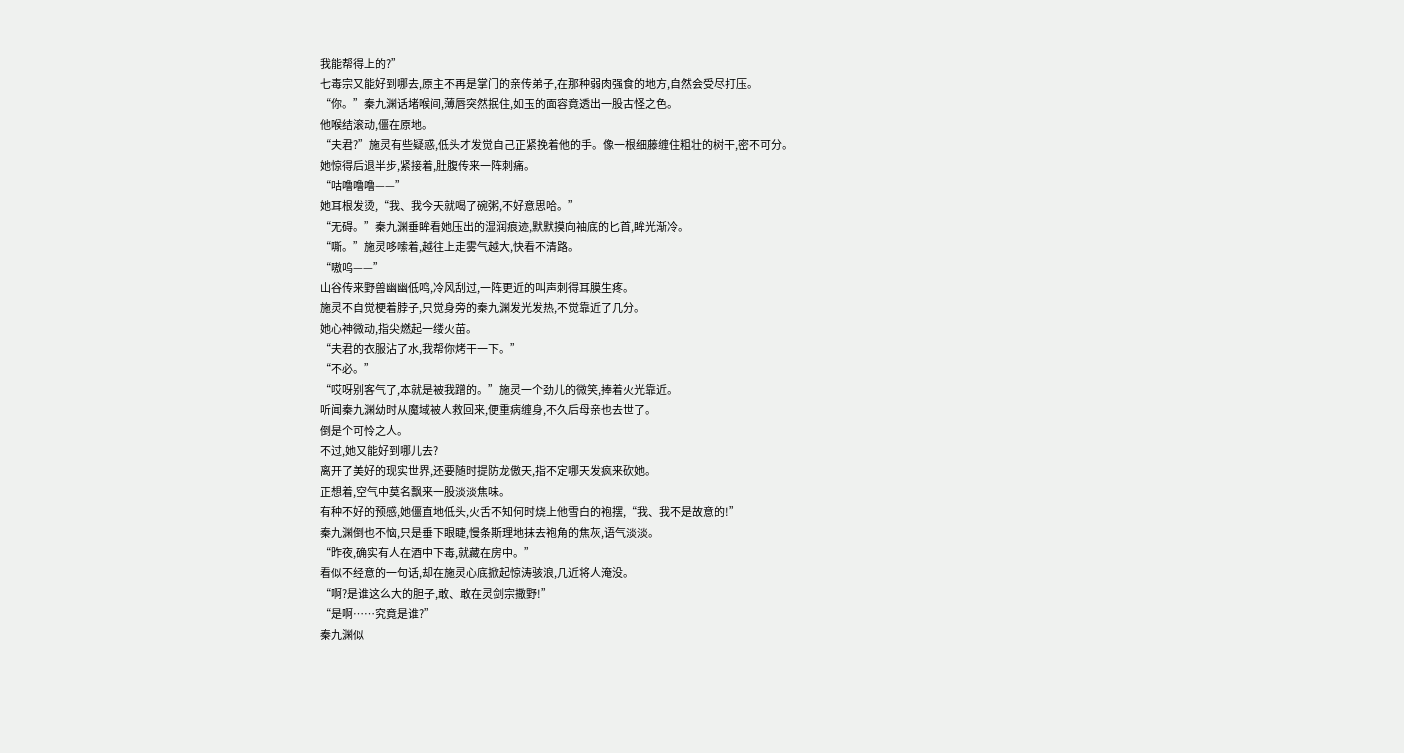我能帮得上的?”
七毒宗又能好到哪去,原主不再是掌门的亲传弟子,在那种弱肉强食的地方,自然会受尽打压。
“你。”秦九渊话堵喉间,薄唇突然抿住,如玉的面容竟透出一股古怪之色。
他喉结滚动,僵在原地。
“夫君?”施灵有些疑惑,低头才发觉自己正紧挽着他的手。像一根细藤缠住粗壮的树干,密不可分。
她惊得后退半步,紧接着,肚腹传来一阵刺痛。
“咕噜噜噜——”
她耳根发烫,“我、我今天就喝了碗粥,不好意思哈。”
“无碍。”秦九渊垂眸看她压出的湿润痕迹,默默摸向袖底的匕首,眸光渐冷。
“嘶。”施灵哆嗦着,越往上走雾气越大,快看不清路。
“嗷呜——”
山谷传来野兽幽幽低鸣,冷风刮过,一阵更近的叫声刺得耳膜生疼。
施灵不自觉梗着脖子,只觉身旁的秦九渊发光发热,不觉靠近了几分。
她心神微动,指尖燃起一缕火苗。
“夫君的衣服沾了水,我帮你烤干一下。”
“不必。”
“哎呀别客气了,本就是被我蹭的。”施灵一个劲儿的微笑,捧着火光靠近。
听闻秦九渊幼时从魔域被人救回来,便重病缠身,不久后母亲也去世了。
倒是个可怜之人。
不过,她又能好到哪儿去?
离开了美好的现实世界,还要随时提防龙傲天,指不定哪天发疯来砍她。
正想着,空气中莫名飘来一股淡淡焦味。
有种不好的预感,她僵直地低头,火舌不知何时烧上他雪白的袍摆,“我、我不是故意的!”
秦九渊倒也不恼,只是垂下眼睫,慢条斯理地抹去袍角的焦灰,语气淡淡。
“昨夜,确实有人在酒中下毒,就藏在房中。”
看似不经意的一句话,却在施灵心底掀起惊涛骇浪,几近将人淹没。
“啊?是谁这么大的胆子,敢、敢在灵剑宗撒野!”
“是啊……究竟是谁?”
秦九渊似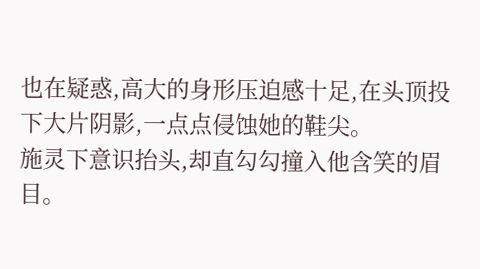也在疑惑,高大的身形压迫感十足,在头顶投下大片阴影,一点点侵蚀她的鞋尖。
施灵下意识抬头,却直勾勾撞入他含笑的眉目。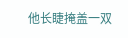他长睫掩盖一双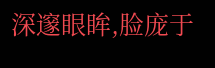深邃眼眸,脸庞于